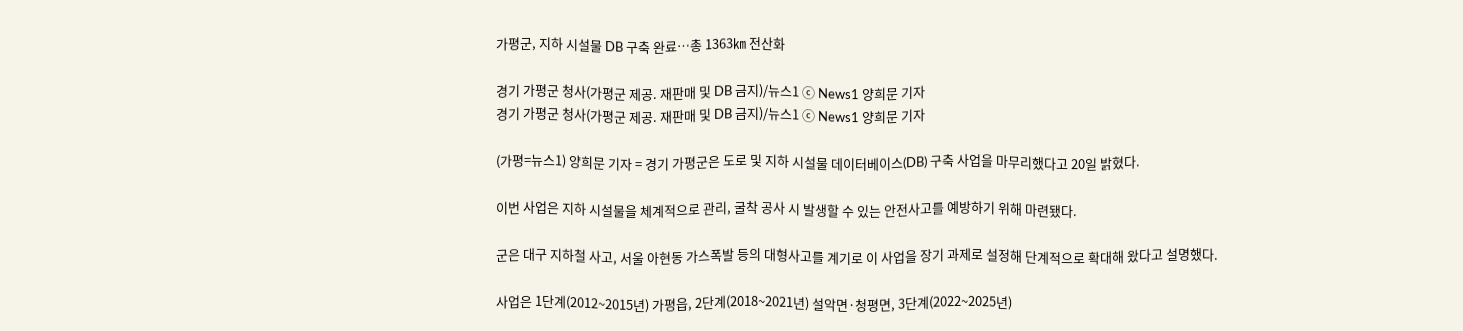가평군, 지하 시설물 DB 구축 완료…총 1363㎞ 전산화

경기 가평군 청사(가평군 제공. 재판매 및 DB 금지)/뉴스1 ⓒ News1 양희문 기자
경기 가평군 청사(가평군 제공. 재판매 및 DB 금지)/뉴스1 ⓒ News1 양희문 기자

(가평=뉴스1) 양희문 기자 = 경기 가평군은 도로 및 지하 시설물 데이터베이스(DB) 구축 사업을 마무리했다고 20일 밝혔다.

이번 사업은 지하 시설물을 체계적으로 관리, 굴착 공사 시 발생할 수 있는 안전사고를 예방하기 위해 마련됐다.

군은 대구 지하철 사고, 서울 아현동 가스폭발 등의 대형사고를 계기로 이 사업을 장기 과제로 설정해 단계적으로 확대해 왔다고 설명했다.

사업은 1단계(2012~2015년) 가평읍, 2단계(2018~2021년) 설악면·청평면, 3단계(2022~2025년)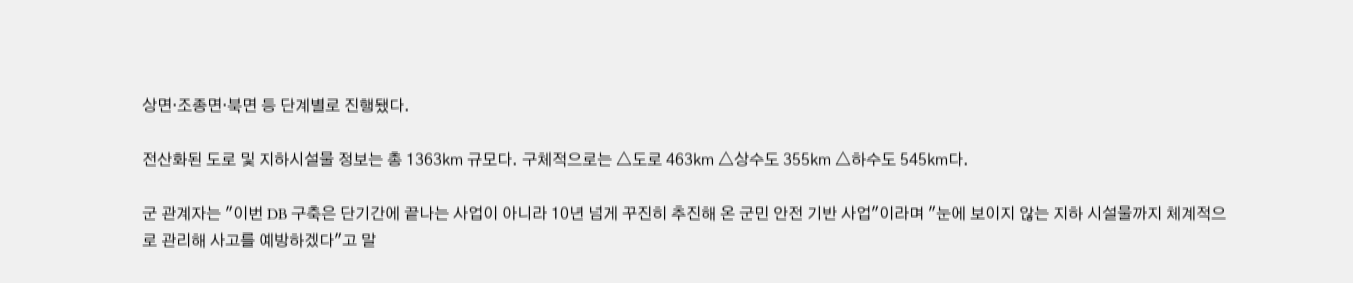상면·조종면·북면 등 단계별로 진행됐다.

전산화된 도로 및 지하시설물 정보는 총 1363㎞ 규모다. 구체적으로는 △도로 463㎞ △상수도 355㎞ △하수도 545㎞다.

군 관계자는 "이번 DB 구축은 단기간에 끝나는 사업이 아니라 10년 넘게 꾸진히 추진해 온 군민 안전 기반 사업"이라며 "눈에 보이지 않는 지하 시설물까지 체계적으로 관리해 사고를 예방하겠다"고 말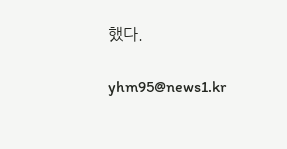했다.

yhm95@news1.kr